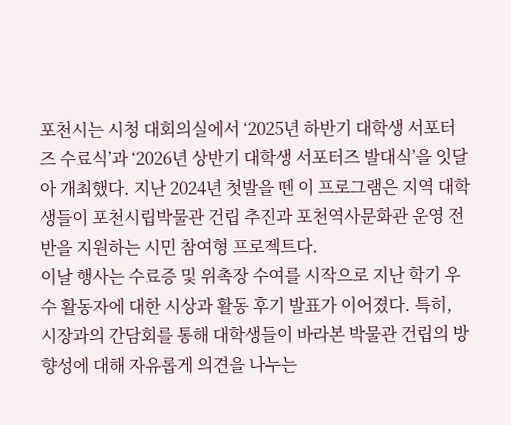포천시는 시청 대회의실에서 ‘2025년 하반기 대학생 서포터즈 수료식’과 ‘2026년 상반기 대학생 서포터즈 발대식’을 잇달아 개최했다. 지난 2024년 첫발을 뗀 이 프로그램은 지역 대학생들이 포천시립박물관 건립 추진과 포천역사문화관 운영 전반을 지원하는 시민 참여형 프로젝트다.
이날 행사는 수료증 및 위촉장 수여를 시작으로 지난 학기 우수 활동자에 대한 시상과 활동 후기 발표가 이어졌다. 특히, 시장과의 간담회를 통해 대학생들이 바라본 박물관 건립의 방향성에 대해 자유롭게 의견을 나누는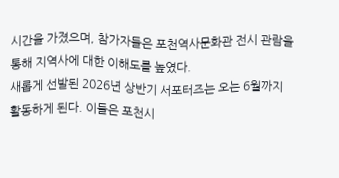시간을 가졌으며, 참가자들은 포천역사문화관 전시 관람을 통해 지역사에 대한 이해도를 높였다.
새롭게 선발된 2026년 상반기 서포터즈는 오는 6월까지 활동하게 된다. 이들은 포천시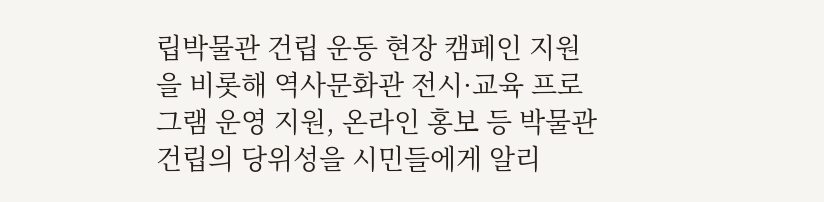립박물관 건립 운동 현장 캠페인 지원을 비롯해 역사문화관 전시·교육 프로그램 운영 지원, 온라인 홍보 등 박물관 건립의 당위성을 시민들에게 알리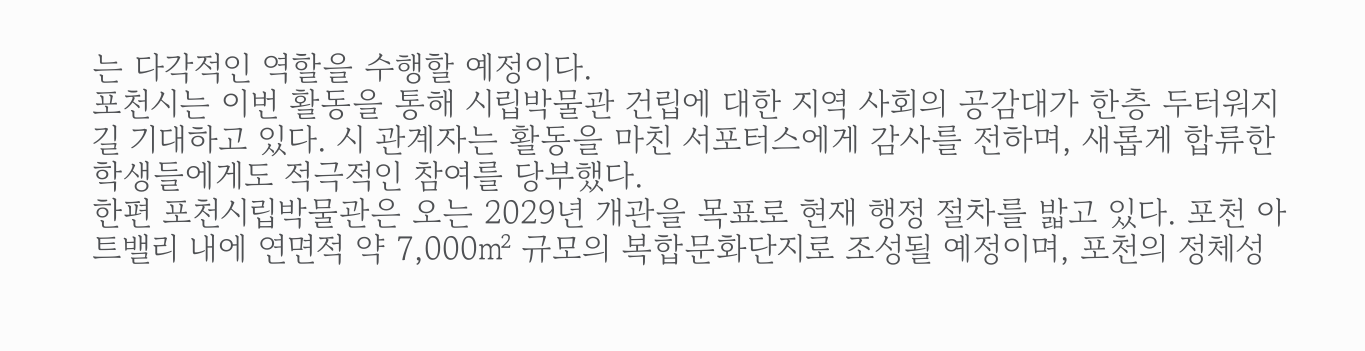는 다각적인 역할을 수행할 예정이다.
포천시는 이번 활동을 통해 시립박물관 건립에 대한 지역 사회의 공감대가 한층 두터워지길 기대하고 있다. 시 관계자는 활동을 마친 서포터스에게 감사를 전하며, 새롭게 합류한 학생들에게도 적극적인 참여를 당부했다.
한편 포천시립박물관은 오는 2029년 개관을 목표로 현재 행정 절차를 밟고 있다. 포천 아트밸리 내에 연면적 약 7,000㎡ 규모의 복합문화단지로 조성될 예정이며, 포천의 정체성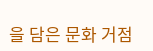을 담은 문화 거점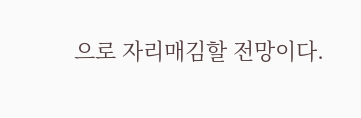으로 자리매김할 전망이다.